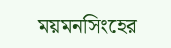ময়মনসিংহের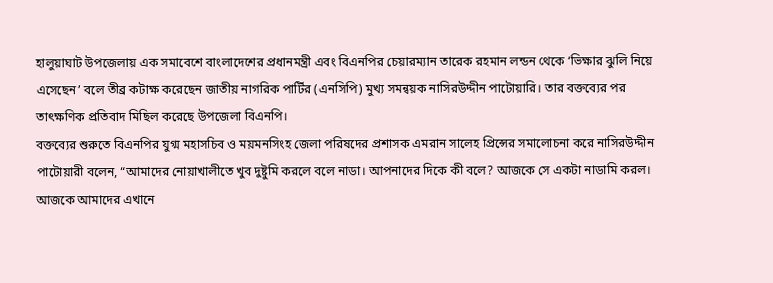হালুয়াঘাট উপজেলায় এক সমাবেশে বাংলাদেশের প্রধানমন্ত্রী এবং বিএনপির চেয়ারম্যান তারেক রহমান লন্ডন থেকে ‘ভিক্ষার ঝুলি নিয়ে এসেছেন’ বলে তীব্র কটাক্ষ করেছেন জাতীয় নাগরিক পার্টির (এনসিপি) মুখ্য সমন্বয়ক নাসিরউদ্দীন পাটোয়ারি। তার বক্তব্যের পর তাৎক্ষণিক প্রতিবাদ মিছিল করেছে উপজেলা বিএনপি।
বক্তব্যের শুরুতে বিএনপির যুগ্ম মহাসচিব ও ময়মনসিংহ জেলা পরিষদের প্রশাসক এমরান সালেহ প্রিন্সের সমালোচনা করে নাসিরউদ্দীন পাটোয়ারী বলেন, “আমাদের নোয়াখালীতে খুব দুষ্টুমি করলে বলে নাডা। আপনাদের দিকে কী বলে? আজকে সে একটা নাডামি করল। আজকে আমাদের এখানে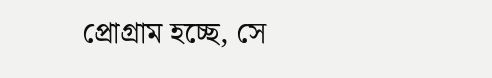প্রোগ্রাম হচ্ছে, সে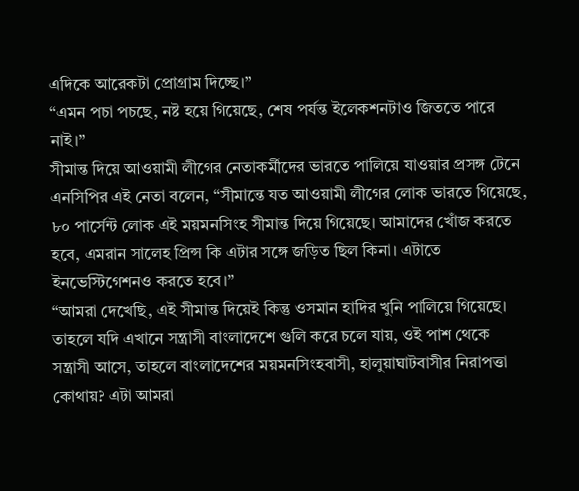এদিকে আরেকটা প্রোগ্রাম দিচ্ছে।”
“এমন পচা পচছে, নষ্ট হয়ে গিয়েছে, শেষ পর্যন্ত ইলেকশনটাও জিততে পারে নাই।”
সীমান্ত দিয়ে আওয়ামী লীগের নেতাকর্মীদের ভারতে পালিয়ে যাওয়ার প্রসঙ্গ টেনে এনসিপির এই নেতা বলেন, “সীমান্তে যত আওয়ামী লীগের লোক ভারতে গিয়েছে, ৮০ পার্সেন্ট লোক এই ময়মনসিংহ সীমান্ত দিয়ে গিয়েছে। আমাদের খোঁজ করতে হবে, এমরান সালেহ প্রিন্স কি এটার সঙ্গে জড়িত ছিল কিনা। এটাতে ইনভেস্টিগেশনও করতে হবে।”
“আমরা দেখেছি, এই সীমান্ত দিয়েই কিন্তু ওসমান হাদির খুনি পালিয়ে গিয়েছে। তাহলে যদি এখানে সন্ত্রাসী বাংলাদেশে গুলি করে চলে যায়, ওই পাশ থেকে সন্ত্রাসী আসে, তাহলে বাংলাদেশের ময়মনসিংহবাসী, হালুয়াঘাটবাসীর নিরাপত্তা কোথায়? এটা আমরা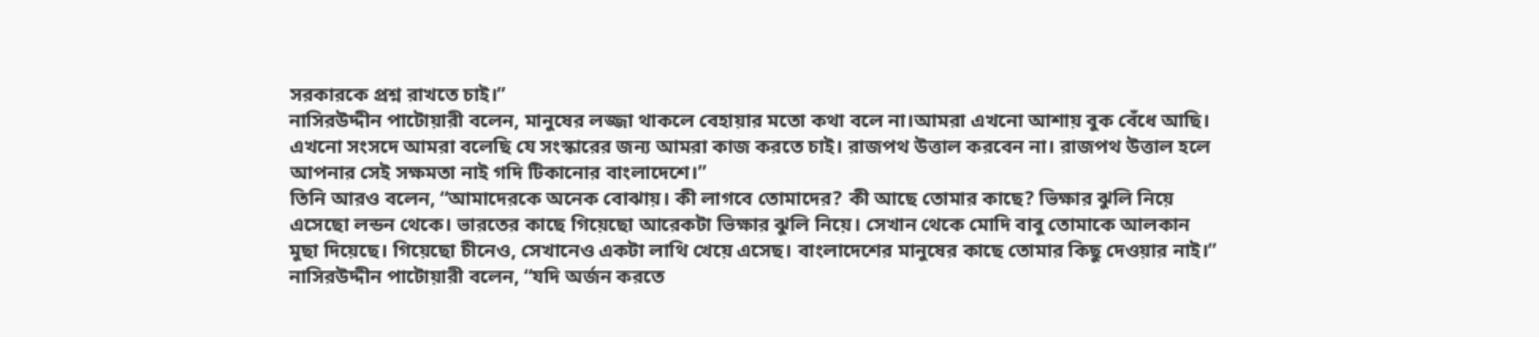সরকারকে প্রশ্ন রাখতে চাই।”
নাসিরউদ্দীন পাটোয়ারী বলেন, মানুষের লজ্জা থাকলে বেহায়ার মতো কথা বলে না।আমরা এখনো আশায় বুক বেঁধে আছি। এখনো সংসদে আমরা বলেছি যে সংস্কারের জন্য আমরা কাজ করতে চাই। রাজপথ উত্তাল করবেন না। রাজপথ উত্তাল হলে আপনার সেই সক্ষমতা নাই গদি টিকানোর বাংলাদেশে।”
তিনি আরও বলেন, “আমাদেরকে অনেক বোঝায়। কী লাগবে তোমাদের? কী আছে তোমার কাছে? ভিক্ষার ঝুলি নিয়ে এসেছো লন্ডন থেকে। ভারতের কাছে গিয়েছো আরেকটা ভিক্ষার ঝুলি নিয়ে। সেখান থেকে মোদি বাবু তোমাকে আলকান মুছা দিয়েছে। গিয়েছো চীনেও, সেখানেও একটা লাথি খেয়ে এসেছ। বাংলাদেশের মানুষের কাছে তোমার কিছু দেওয়ার নাই।”
নাসিরউদ্দীন পাটোয়ারী বলেন, “যদি অর্জন করতে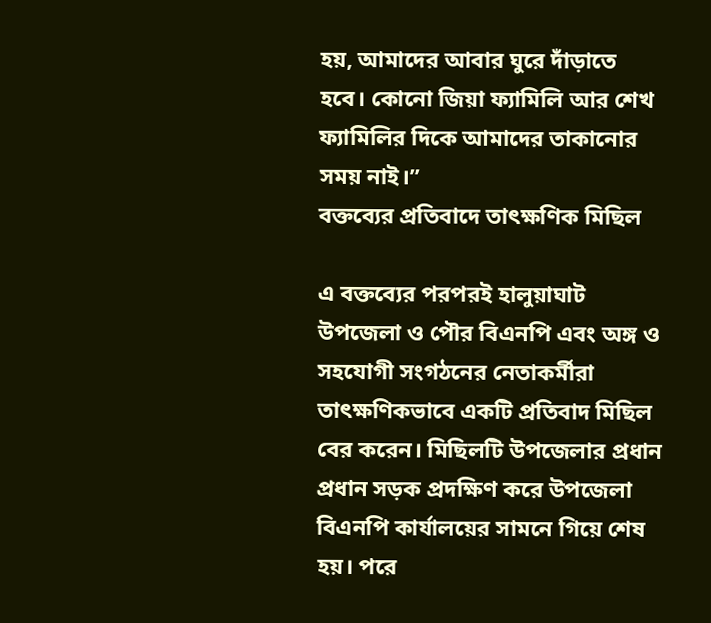হয়, আমাদের আবার ঘুরে দাঁড়াতে হবে। কোনো জিয়া ফ্যামিলি আর শেখ ফ্যামিলির দিকে আমাদের তাকানোর সময় নাই।”
বক্তব্যের প্রতিবাদে তাৎক্ষণিক মিছিল

এ বক্তব্যের পরপরই হালুয়াঘাট উপজেলা ও পৌর বিএনপি এবং অঙ্গ ও সহযোগী সংগঠনের নেতাকর্মীরা তাৎক্ষণিকভাবে একটি প্রতিবাদ মিছিল বের করেন। মিছিলটি উপজেলার প্রধান প্রধান সড়ক প্রদক্ষিণ করে উপজেলা বিএনপি কার্যালয়ের সামনে গিয়ে শেষ হয়। পরে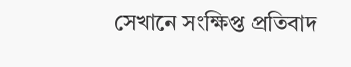সেখানে সংক্ষিপ্ত প্রতিবাদ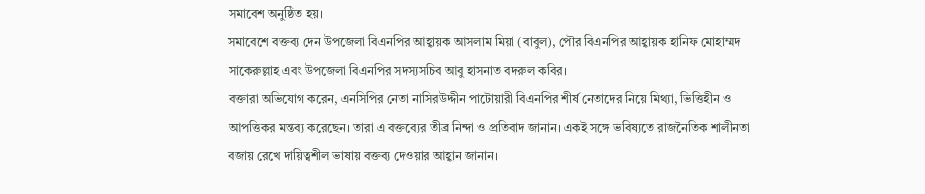সমাবেশ অনুষ্ঠিত হয়।
সমাবেশে বক্তব্য দেন উপজেলা বিএনপির আহ্বায়ক আসলাম মিয়া (বাবুল), পৌর বিএনপির আহ্বায়ক হানিফ মোহাম্মদ সাকেরুল্লাহ এবং উপজেলা বিএনপির সদস্যসচিব আবু হাসনাত বদরুল কবির।
বক্তারা অভিযোগ করেন, এনসিপির নেতা নাসিরউদ্দীন পাটোয়ারী বিএনপির শীর্ষ নেতাদের নিয়ে মিথ্যা, ভিত্তিহীন ও আপত্তিকর মন্তব্য করেছেন। তারা এ বক্তব্যের তীব্র নিন্দা ও প্রতিবাদ জানান। একই সঙ্গে ভবিষ্যতে রাজনৈতিক শালীনতা বজায় রেখে দায়িত্বশীল ভাষায় বক্তব্য দেওয়ার আহ্বান জানান।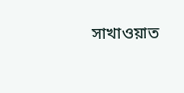সাখাওয়াত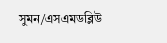সুমন/এসএমডব্লিউ